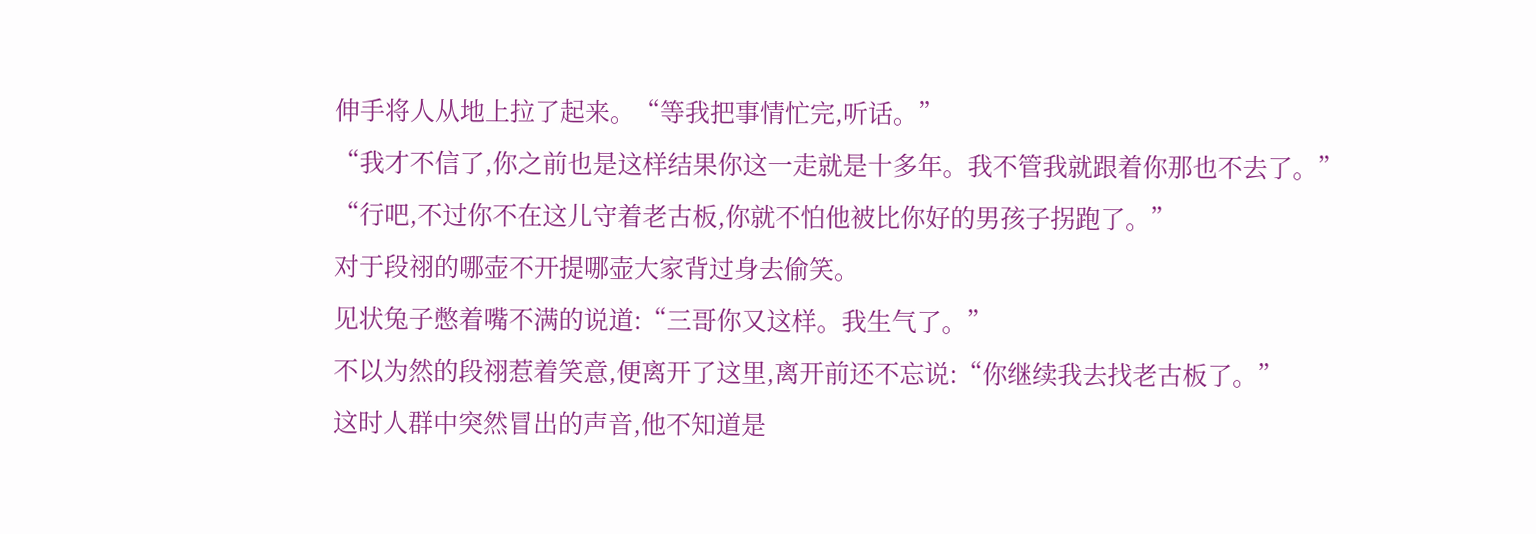伸手将人从地上拉了起来。“等我把事情忙完,听话。”
“我才不信了,你之前也是这样结果你这一走就是十多年。我不管我就跟着你那也不去了。”
“行吧,不过你不在这儿守着老古板,你就不怕他被比你好的男孩子拐跑了。”
对于段祤的哪壶不开提哪壶大家背过身去偷笑。
见状兔子憋着嘴不满的说道:“三哥你又这样。我生气了。”
不以为然的段祤惹着笑意,便离开了这里,离开前还不忘说:“你继续我去找老古板了。”
这时人群中突然冒出的声音,他不知道是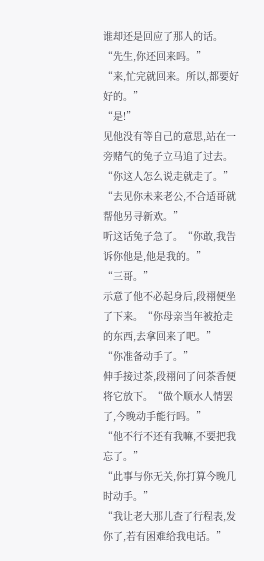谁却还是回应了那人的话。“先生,你还回来吗。”
“来,忙完就回来。所以,都要好好的。”
“是!”
见他没有等自己的意思,站在一旁赌气的兔子立马追了过去。“你这人怎么说走就走了。”
“去见你未来老公,不合适哥就帮他另寻新欢。”
听这话兔子急了。“你敢,我告诉你他是,他是我的。”
“三哥。”
示意了他不必起身后,段祤便坐了下来。“你母亲当年被抢走的东西,去拿回来了吧。”
“你准备动手了。”
伸手接过茶,段祤问了问茶香便将它放下。“做个顺水人情罢了,今晚动手能行吗。”
“他不行不还有我嘛,不要把我忘了。”
“此事与你无关,你打算今晚几时动手。”
“我让老大那儿查了行程表,发你了,若有困难给我电话。”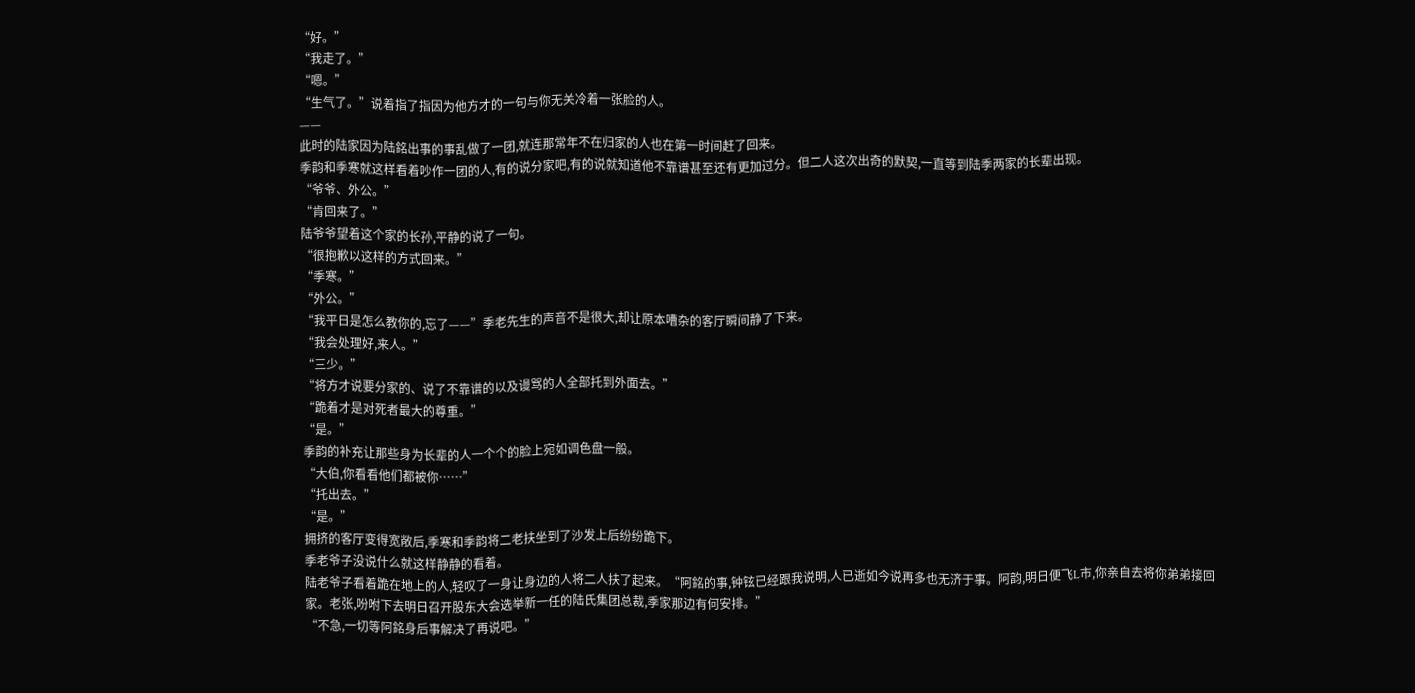“好。”
“我走了。”
“嗯。”
“生气了。”说着指了指因为他方才的一句与你无关冷着一张脸的人。
——
此时的陆家因为陆銘出事的事乱做了一团,就连那常年不在归家的人也在第一时间赶了回来。
季韵和季寒就这样看着吵作一团的人,有的说分家吧,有的说就知道他不靠谱甚至还有更加过分。但二人这次出奇的默契,一直等到陆季两家的长辈出现。
“爷爷、外公。”
“肯回来了。”
陆爷爷望着这个家的长孙,平静的说了一句。
“很抱歉以这样的方式回来。”
“季寒。”
“外公。”
“我平日是怎么教你的,忘了——”季老先生的声音不是很大,却让原本嘈杂的客厅瞬间静了下来。
“我会处理好,来人。”
“三少。”
“将方才说要分家的、说了不靠谱的以及谩骂的人全部托到外面去。”
“跪着才是对死者最大的尊重。”
“是。”
季韵的补充让那些身为长辈的人一个个的脸上宛如调色盘一般。
“大伯,你看看他们都被你……”
“托出去。”
“是。”
拥挤的客厅变得宽敞后,季寒和季韵将二老扶坐到了沙发上后纷纷跪下。
季老爷子没说什么就这样静静的看着。
陆老爷子看着跪在地上的人,轻叹了一身让身边的人将二人扶了起来。“阿銘的事,钟铉已经跟我说明,人已逝如今说再多也无济于事。阿韵,明日便飞L市,你亲自去将你弟弟接回家。老张,吩咐下去明日召开股东大会选举新一任的陆氏集团总裁,季家那边有何安排。”
“不急,一切等阿銘身后事解决了再说吧。”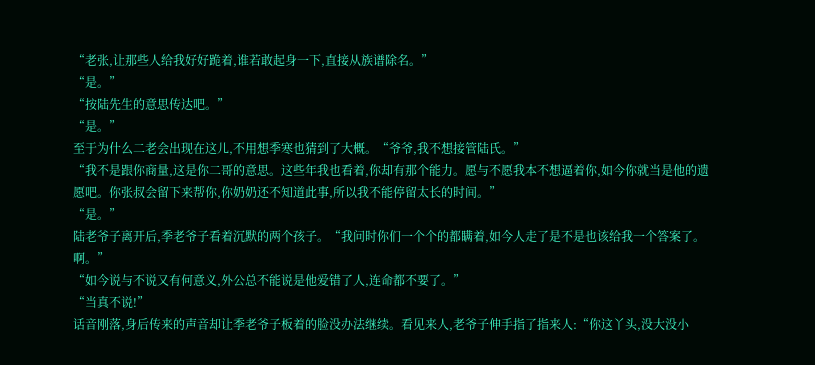“老张,让那些人给我好好跪着,谁若敢起身一下,直接从族谱除名。”
“是。”
“按陆先生的意思传达吧。”
“是。”
至于为什么二老会出现在这儿,不用想季寒也猜到了大概。“爷爷,我不想接管陆氏。”
“我不是跟你商量,这是你二哥的意思。这些年我也看着,你却有那个能力。愿与不愿我本不想逼着你,如今你就当是他的遗愿吧。你张叔会留下来帮你,你奶奶还不知道此事,所以我不能停留太长的时间。”
“是。”
陆老爷子离开后,季老爷子看着沉默的两个孩子。“我问时你们一个个的都瞒着,如今人走了是不是也该给我一个答案了。啊。”
“如今说与不说又有何意义,外公总不能说是他爱错了人,连命都不要了。”
“当真不说!”
话音刚落,身后传来的声音却让季老爷子板着的脸没办法继续。看见来人,老爷子伸手指了指来人:“你这丫头,没大没小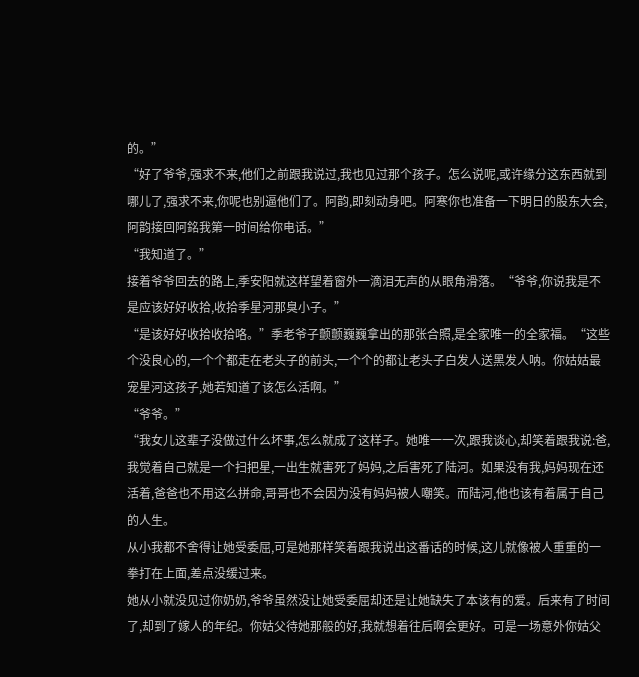的。”
“好了爷爷,强求不来,他们之前跟我说过,我也见过那个孩子。怎么说呢,或许缘分这东西就到哪儿了,强求不来,你呢也别逼他们了。阿韵,即刻动身吧。阿寒你也准备一下明日的股东大会,阿韵接回阿銘我第一时间给你电话。”
“我知道了。”
接着爷爷回去的路上,季安阳就这样望着窗外一滴泪无声的从眼角滑落。“爷爷,你说我是不是应该好好收拾,收拾季星河那臭小子。”
“是该好好收拾收拾咯。”季老爷子颤颤巍巍拿出的那张合照,是全家唯一的全家福。“这些个没良心的,一个个都走在老头子的前头,一个个的都让老头子白发人送黑发人呐。你姑姑最宠星河这孩子,她若知道了该怎么活啊。”
“爷爷。”
“我女儿这辈子没做过什么坏事,怎么就成了这样子。她唯一一次,跟我谈心,却笑着跟我说:爸,我觉着自己就是一个扫把星,一出生就害死了妈妈,之后害死了陆河。如果没有我,妈妈现在还活着,爸爸也不用这么拼命,哥哥也不会因为没有妈妈被人嘲笑。而陆河,他也该有着属于自己的人生。
从小我都不舍得让她受委屈,可是她那样笑着跟我说出这番话的时候,这儿就像被人重重的一拳打在上面,差点没缓过来。
她从小就没见过你奶奶,爷爷虽然没让她受委屈却还是让她缺失了本该有的爱。后来有了时间了,却到了嫁人的年纪。你姑父待她那般的好,我就想着往后啊会更好。可是一场意外你姑父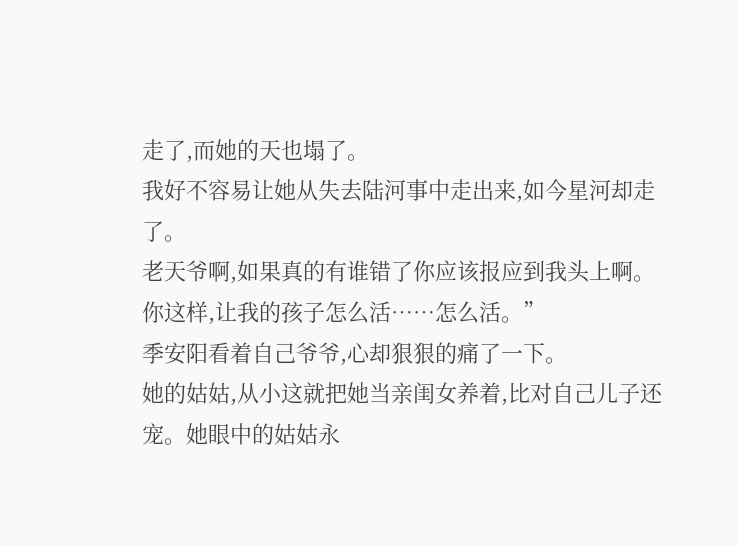走了,而她的天也塌了。
我好不容易让她从失去陆河事中走出来,如今星河却走了。
老天爷啊,如果真的有谁错了你应该报应到我头上啊。你这样,让我的孩子怎么活……怎么活。”
季安阳看着自己爷爷,心却狠狠的痛了一下。
她的姑姑,从小这就把她当亲闺女养着,比对自己儿子还宠。她眼中的姑姑永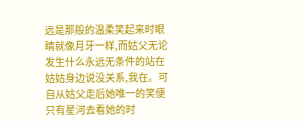远是那般的温柔笑起来时眼睛就像月牙一样,而姑父无论发生什么永远无条件的站在姑姑身边说没关系,我在。可自从姑父走后她唯一的笑便只有星河去看她的时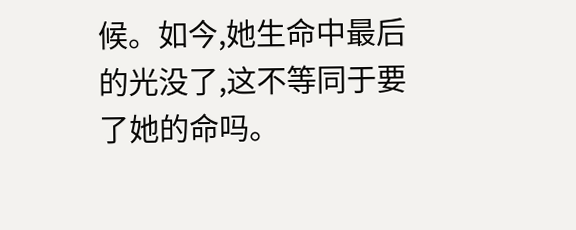候。如今,她生命中最后的光没了,这不等同于要了她的命吗。